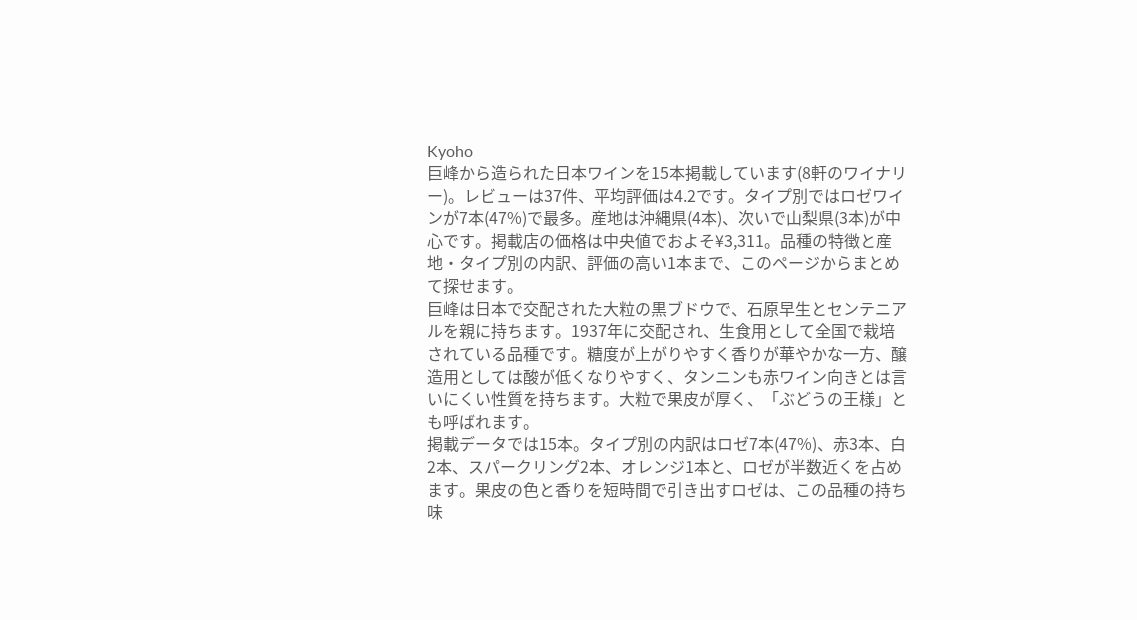Kyoho
巨峰から造られた日本ワインを15本掲載しています(8軒のワイナリー)。レビューは37件、平均評価は4.2です。タイプ別ではロゼワインが7本(47%)で最多。産地は沖縄県(4本)、次いで山梨県(3本)が中心です。掲載店の価格は中央値でおよそ¥3,311。品種の特徴と産地・タイプ別の内訳、評価の高い1本まで、このページからまとめて探せます。
巨峰は日本で交配された大粒の黒ブドウで、石原早生とセンテニアルを親に持ちます。1937年に交配され、生食用として全国で栽培されている品種です。糖度が上がりやすく香りが華やかな一方、醸造用としては酸が低くなりやすく、タンニンも赤ワイン向きとは言いにくい性質を持ちます。大粒で果皮が厚く、「ぶどうの王様」とも呼ばれます。
掲載データでは15本。タイプ別の内訳はロゼ7本(47%)、赤3本、白2本、スパークリング2本、オレンジ1本と、ロゼが半数近くを占めます。果皮の色と香りを短時間で引き出すロゼは、この品種の持ち味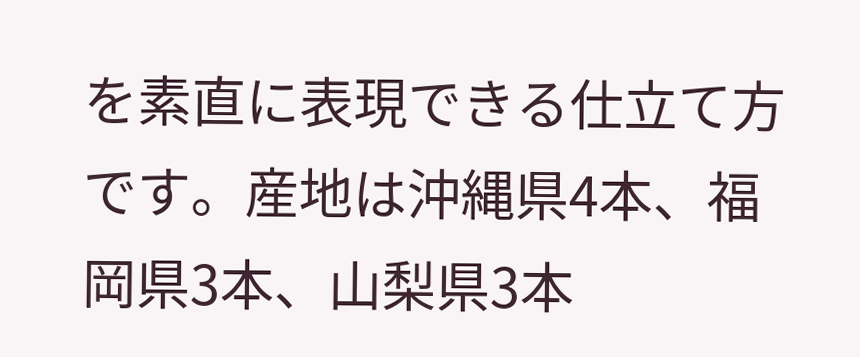を素直に表現できる仕立て方です。産地は沖縄県4本、福岡県3本、山梨県3本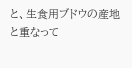と、生食用ブドウの産地と重なって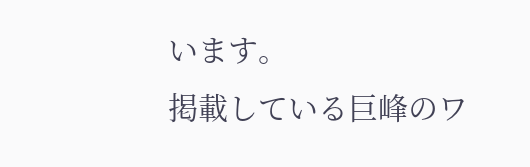います。
掲載している巨峰のワ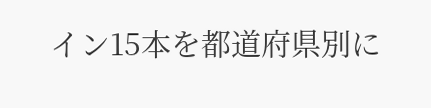イン15本を都道府県別に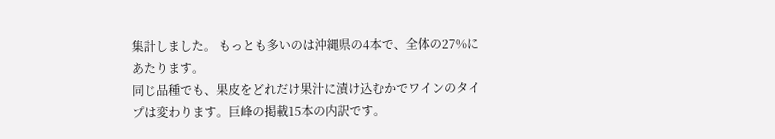集計しました。 もっとも多いのは沖縄県の4本で、全体の27%にあたります。
同じ品種でも、果皮をどれだけ果汁に漬け込むかでワインのタイプは変わります。巨峰の掲載15本の内訳です。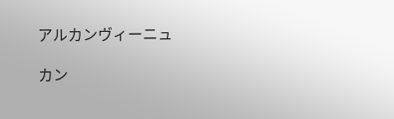アルカンヴィーニュ

カン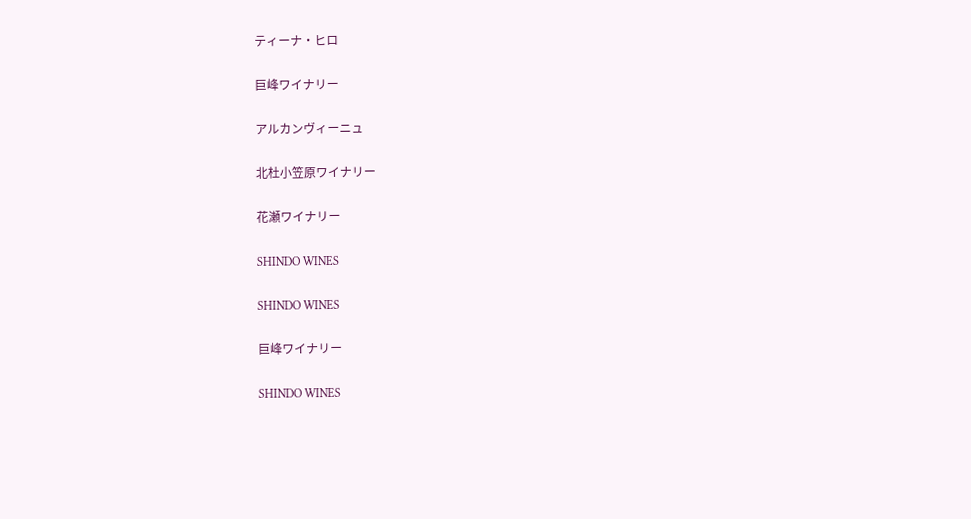ティーナ・ヒロ

巨峰ワイナリー

アルカンヴィーニュ

北杜小笠原ワイナリー

花瀬ワイナリー

SHINDO WINES

SHINDO WINES

巨峰ワイナリー

SHINDO WINES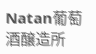Natan葡萄酒醸造所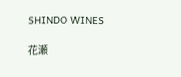SHINDO WINES

花瀬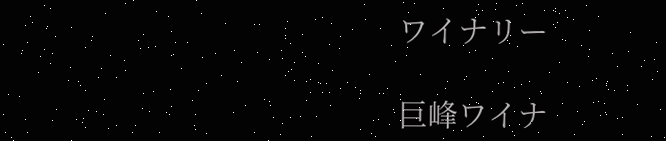ワイナリー

巨峰ワイナ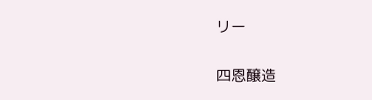リー

四恩醸造